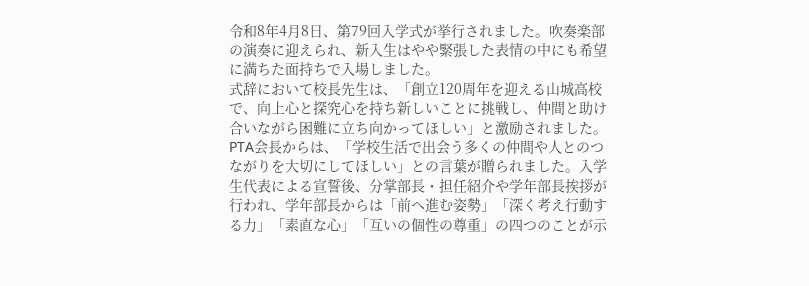令和8年4月8日、第79回入学式が挙行されました。吹奏楽部の演奏に迎えられ、新入生はやや緊張した表情の中にも希望に満ちた面持ちで入場しました。
式辞において校長先生は、「創立120周年を迎える山城高校で、向上心と探究心を持ち新しいことに挑戦し、仲間と助け合いながら困難に立ち向かってほしい」と激励されました。PTA会長からは、「学校生活で出会う多くの仲間や人とのつながりを大切にしてほしい」との言葉が贈られました。入学生代表による宣誓後、分掌部長・担任紹介や学年部長挨拶が行われ、学年部長からは「前へ進む姿勢」「深く考え行動する力」「素直な心」「互いの個性の尊重」の四つのことが示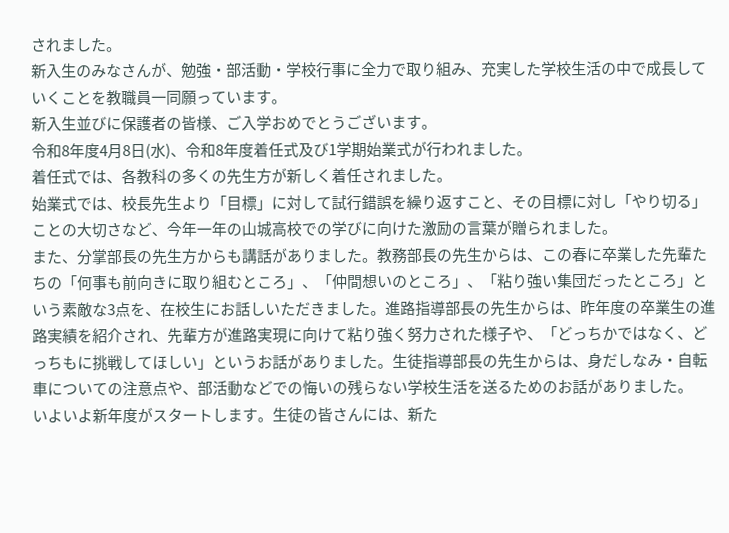されました。
新入生のみなさんが、勉強・部活動・学校行事に全力で取り組み、充実した学校生活の中で成長していくことを教職員一同願っています。
新入生並びに保護者の皆様、ご入学おめでとうございます。
令和8年度4月8日(水)、令和8年度着任式及び1学期始業式が行われました。
着任式では、各教科の多くの先生方が新しく着任されました。
始業式では、校長先生より「目標」に対して試行錯誤を繰り返すこと、その目標に対し「やり切る」ことの大切さなど、今年一年の山城高校での学びに向けた激励の言葉が贈られました。
また、分掌部長の先生方からも講話がありました。教務部長の先生からは、この春に卒業した先輩たちの「何事も前向きに取り組むところ」、「仲間想いのところ」、「粘り強い集団だったところ」という素敵な3点を、在校生にお話しいただきました。進路指導部長の先生からは、昨年度の卒業生の進路実績を紹介され、先輩方が進路実現に向けて粘り強く努力された様子や、「どっちかではなく、どっちもに挑戦してほしい」というお話がありました。生徒指導部長の先生からは、身だしなみ・自転車についての注意点や、部活動などでの悔いの残らない学校生活を送るためのお話がありました。
いよいよ新年度がスタートします。生徒の皆さんには、新た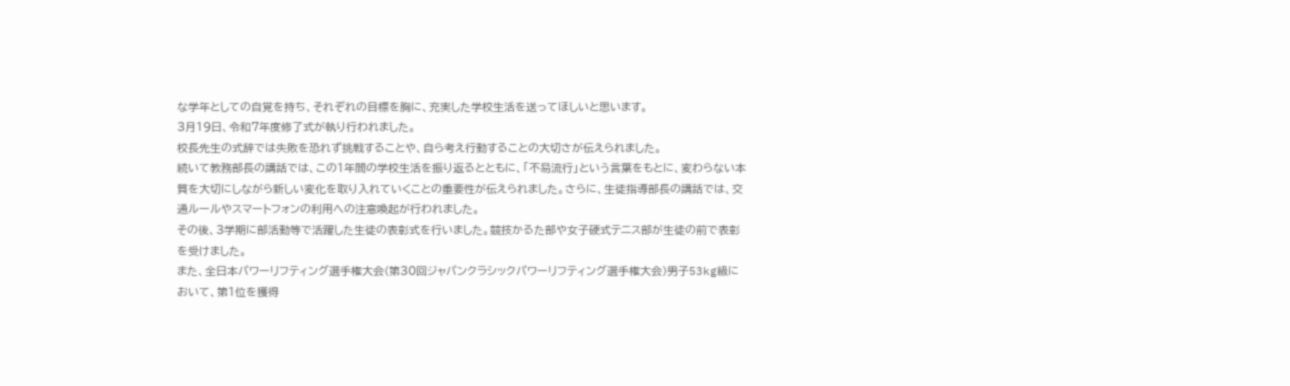な学年としての自覚を持ち、それぞれの目標を胸に、充実した学校生活を送ってほしいと思います。
3月19日、令和7年度修了式が執り行われました。
校長先生の式辞では失敗を恐れず挑戦することや、自ら考え行動することの大切さが伝えられました。
続いて教務部長の講話では、この1年間の学校生活を振り返るとともに、「不易流行」という言葉をもとに、変わらない本質を大切にしながら新しい変化を取り入れていくことの重要性が伝えられました。さらに、生徒指導部長の講話では、交通ルールやスマートフォンの利用への注意喚起が行われました。
その後、3学期に部活動等で活躍した生徒の表彰式を行いました。競技かるた部や女子硬式テニス部が生徒の前で表彰を受けました。
また、全日本パワーリフティング選手権大会(第30回ジャパンクラシックパワーリフティング選手権大会)男子53kg級において、第1位を獲得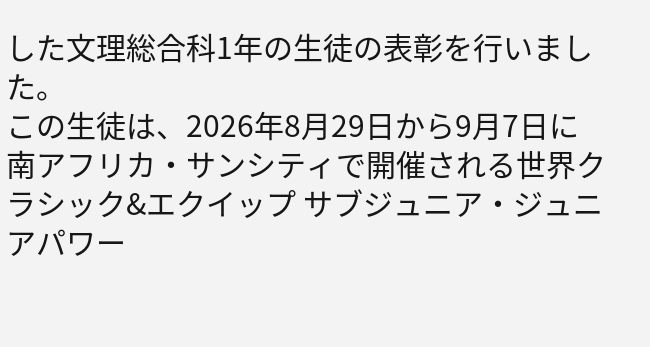した文理総合科1年の生徒の表彰を行いました。
この生徒は、2026年8月29日から9月7日に南アフリカ・サンシティで開催される世界クラシック&エクイップ サブジュニア・ジュニアパワー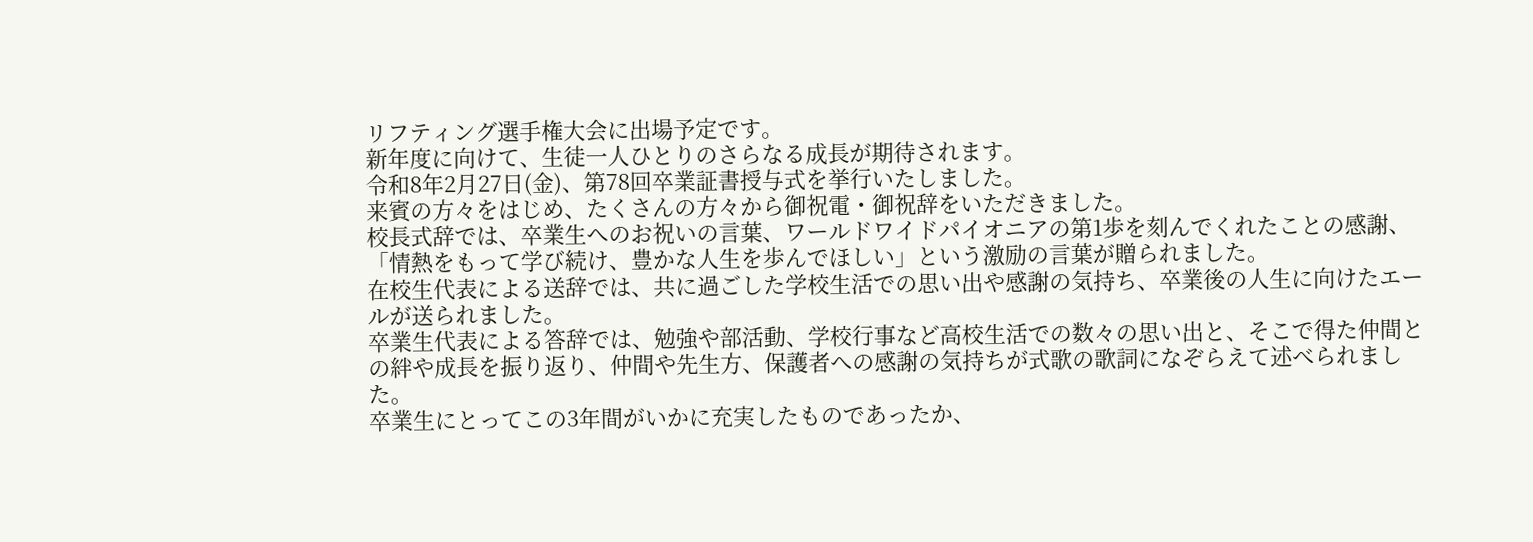リフティング選手権大会に出場予定です。
新年度に向けて、生徒一人ひとりのさらなる成長が期待されます。
令和8年2月27日(金)、第78回卒業証書授与式を挙行いたしました。
来賓の方々をはじめ、たくさんの方々から御祝電・御祝辞をいただきました。
校長式辞では、卒業生へのお祝いの言葉、ワールドワイドパイオニアの第1歩を刻んでくれたことの感謝、「情熱をもって学び続け、豊かな人生を歩んでほしい」という激励の言葉が贈られました。
在校生代表による送辞では、共に過ごした学校生活での思い出や感謝の気持ち、卒業後の人生に向けたエールが送られました。
卒業生代表による答辞では、勉強や部活動、学校行事など高校生活での数々の思い出と、そこで得た仲間との絆や成長を振り返り、仲間や先生方、保護者への感謝の気持ちが式歌の歌詞になぞらえて述べられました。
卒業生にとってこの3年間がいかに充実したものであったか、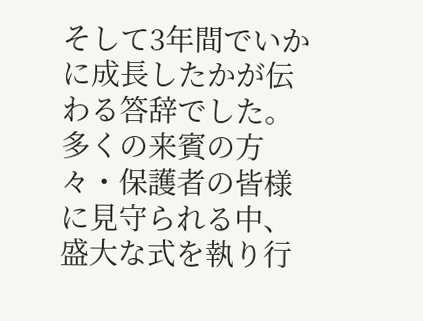そして3年間でいかに成長したかが伝わる答辞でした。
多くの来賓の方々・保護者の皆様に見守られる中、盛大な式を執り行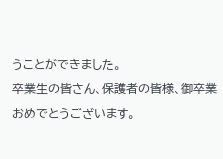うことができました。
卒業生の皆さん、保護者の皆様、御卒業おめでとうございます。